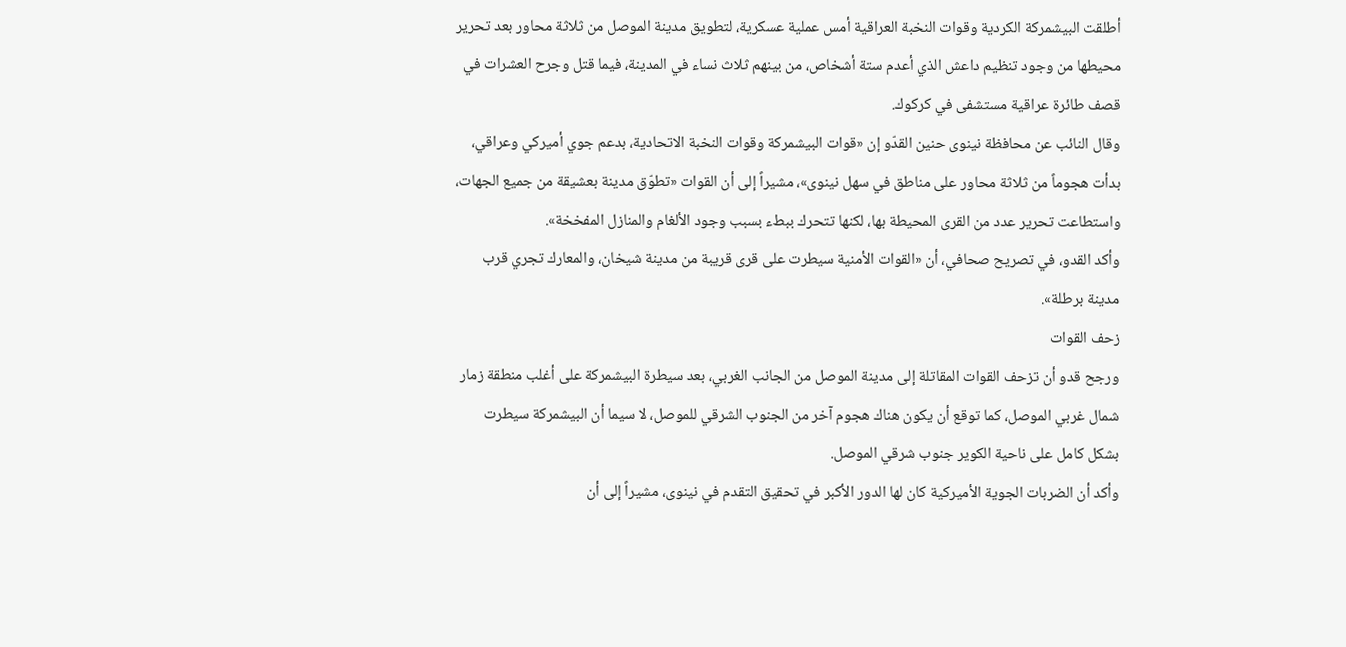أطلقت البيشمركة الكردية وقوات النخبة العراقية أمس عملية عسكرية، لتطويق مدينة الموصل من ثلاثة محاور بعد تحرير محيطها من وجود تنظيم داعش الذي أعدم ستة أشخاص، من بينهم ثلاث نساء في المدينة، فيما قتل وجرح العشرات في قصف طائرة عراقية مستشفى في كركوك.
وقال النائب عن محافظة نينوى حنين القدّو إن «قوات البيشمركة وقوات النخبة الاتحادية، بدعم جوي أميركي وعراقي، بدأت هجوماً من ثلاثة محاور على مناطق في سهل نينوى»، مشيراً إلى أن القوات «تطوّق مدينة بعشيقة من جميع الجهات، واستطاعت تحرير عدد من القرى المحيطة بها، لكنها تتحرك ببطء بسبب وجود الألغام والمنازل المفخخة».
وأكد القدو، في تصريح صحافي، أن «القوات الأمنية سيطرت على قرى قريبة من مدينة شيخان، والمعارك تجري قرب مدينة برطلة».
زحف القوات
ورجح قدو أن تزحف القوات المقاتلة إلى مدينة الموصل من الجانب الغربي، بعد سيطرة البيشمركة على أغلب منطقة زمار شمال غربي الموصل، كما توقع أن يكون هناك هجوم آخر من الجنوب الشرقي للموصل، لا سيما أن البيشمركة سيطرت بشكل كامل على ناحية الكوير جنوب شرقي الموصل.
وأكد أن الضربات الجوية الأميركية كان لها الدور الأكبر في تحقيق التقدم في نينوى، مشيراً إلى أن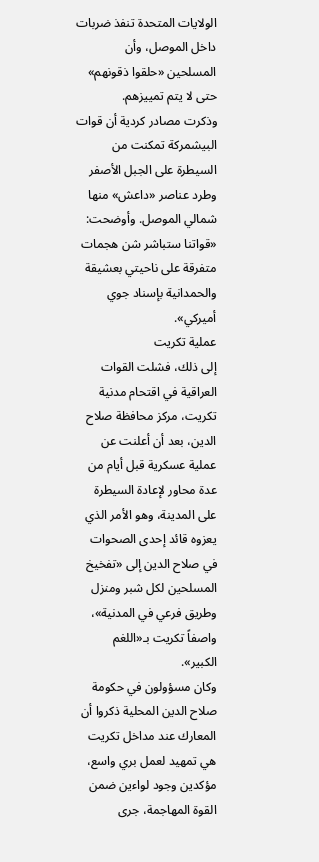الولايات المتحدة تنفذ ضربات داخل الموصل، وأن المسلحين «حلقوا ذقونهم» حتى لا يتم تمييزهم.
وذكرت مصادر كردية أن قوات البيشمركة تمكنت من السيطرة على الجبل الأصفر وطرد عناصر «داعش» منها شمالي الموصل. وأوضحت: «قواتنا ستباشر شن هجمات متفرقة على ناحيتي بعشيقة والحمدانية بإسناد جوي أميركي».
عملية تكريت
إلى ذلك، فشلت القوات العراقية في اقتحام مدنية تكريت، مركز محافظة صلاح الدين، بعد أن أعلنت عن عملية عسكرية قبل أيام من عدة محاور لإعادة السيطرة على المدينة، وهو الأمر الذي يعزوه قائد إحدى الصحوات في صلاح الدين إلى «تفخيخ المسلحين لكل شبر ومنزل وطريق فرعي في المدنية»، واصفاً تكريت بـ«اللغم الكبير».
وكان مسؤولون في حكومة صلاح الدين المحلية ذكروا أن المعارك عند مداخل تكريت هي تمهيد لعمل بري واسع، مؤكدين وجود لواءين ضمن القوة المهاجمة، جرى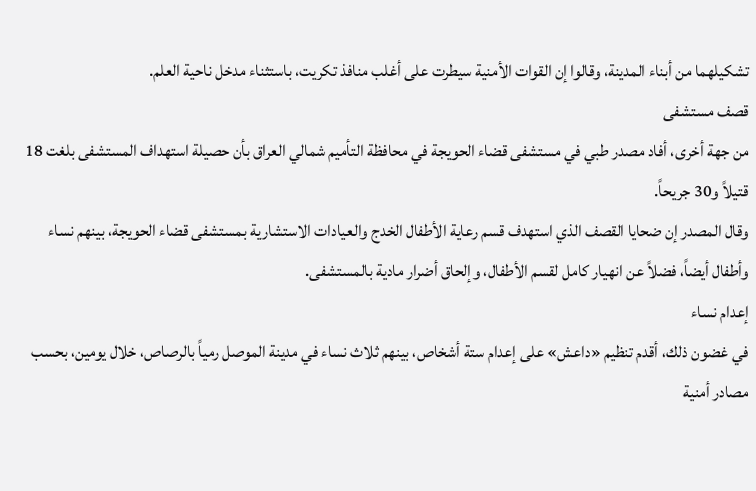تشكيلهما من أبناء المدينة، وقالوا إن القوات الأمنية سيطرت على أغلب منافذ تكريت، باستثناء مدخل ناحية العلم.
قصف مستشفى
من جهة أخرى، أفاد مصدر طبي في مستشفى قضاء الحويجة في محافظة التأميم شمالي العراق بأن حصيلة استهداف المستشفى بلغت 18 قتيلاً و30 جريحاً.
وقال المصدر إن ضحايا القصف الذي استهدف قسم رعاية الأطفال الخدج والعيادات الاستشارية بمستشفى قضاء الحويجة، بينهم نساء وأطفال أيضاً، فضلاً عن انهيار كامل لقسم الأطفال، وإلحاق أضرار مادية بالمستشفى.
إعدام نساء
في غضون ذلك، أقدم تنظيم «داعش» على إعدام ستة أشخاص، بينهم ثلاث نساء في مدينة الموصل رمياً بالرصاص، خلال يومين، بحسب مصادر أمنية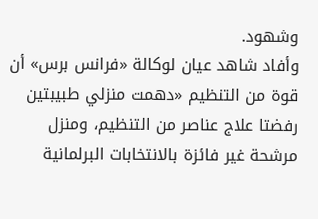وشهود.
وأفاد شاهد عيان لوكالة «فرانس برس» أن قوة من التنظيم «دهمت منزلي طبيبتين رفضتا علاج عناصر من التنظيم، ومنزل مرشحة غير فائزة بالانتخابات البرلمانية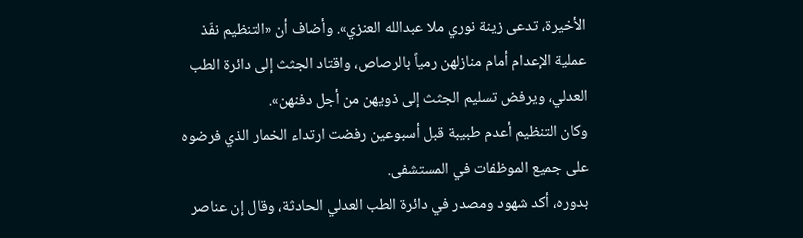الأخيرة، تدعى زينة نوري ملا عبدالله العنزي». وأضاف أن «التنظيم نفّذ عملية الإعدام أمام منازلهن رمياً بالرصاص، واقتاد الجثث إلى دائرة الطب العدلي، ويرفض تسليم الجثث إلى ذويهن من أجل دفنهن».
وكان التنظيم أعدم طبيبة قبل أسبوعين رفضت ارتداء الخمار الذي فرضوه على جميع الموظفات في المستشفى.
بدوره، أكد شهود ومصدر في دائرة الطب العدلي الحادثة، وقال إن عناصر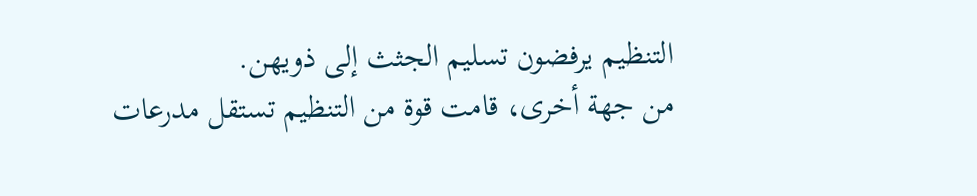التنظيم يرفضون تسليم الجثث إلى ذويهن.
من جهة أخرى، قامت قوة من التنظيم تستقل مدرعات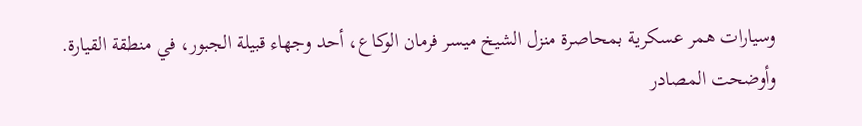وسيارات همر عسكرية بمحاصرة منزل الشيخ ميسر فرمان الوكاع، أحد وجهاء قبيلة الجبور، في منطقة القيارة.
وأوضحت المصادر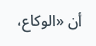أن «الوكاع،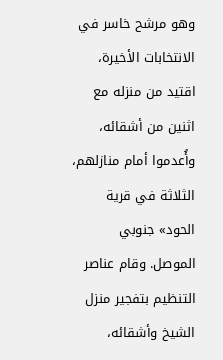وهو مرشح خاسر في الانتخابات الأخيرة، اقتيد من منزله مع اثنين من أشقائه، وأُعدموا أمام منازلهم، الثلاثة في قرية الحود» جنوبي الموصل. وقام عناصر التنظيم بتفجير منزل الشيخ وأشقائه،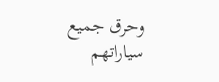وحرق جميع سياراتهم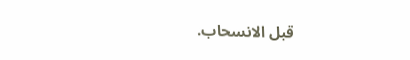قبل الانسحاب.